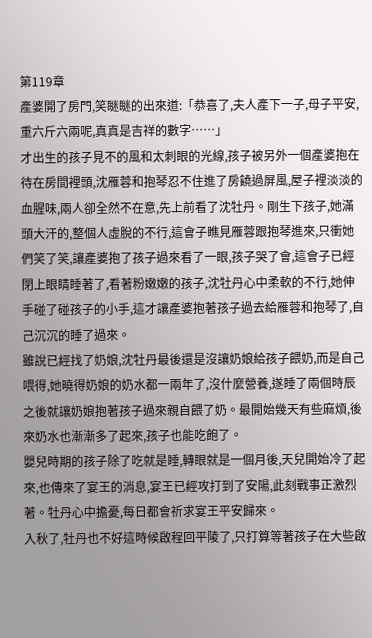第119章
產婆開了房門,笑瞇瞇的出來道:「恭喜了,夫人產下一子,母子平安,重六斤六兩呢,真真是吉祥的數字……」
才出生的孩子見不的風和太刺眼的光線,孩子被另外一個產婆抱在待在房間裡頭,沈雁蓉和抱琴忍不住進了房饒過屏風,屋子裡淡淡的血腥味,兩人卻全然不在意,先上前看了沈牡丹。剛生下孩子,她滿頭大汗的,整個人虛脫的不行,這會子瞧見雁蓉跟抱琴進來,只衝她們笑了笑,讓產婆抱了孩子過來看了一眼,孩子哭了會,這會子已經閉上眼睛睡著了,看著粉嫩嫩的孩子,沈牡丹心中柔軟的不行,她伸手碰了碰孩子的小手,這才讓產婆抱著孩子過去給雁蓉和抱琴了,自己沉沉的睡了過來。
雖說已經找了奶娘,沈牡丹最後還是沒讓奶娘給孩子餵奶,而是自己喂得,她曉得奶娘的奶水都一兩年了,沒什麼營養,遂睡了兩個時辰之後就讓奶娘抱著孩子過來親自餵了奶。最開始幾天有些麻煩,後來奶水也漸漸多了起來,孩子也能吃飽了。
嬰兒時期的孩子除了吃就是睡,轉眼就是一個月後,天兒開始冷了起來,也傳來了宴王的消息,宴王已經攻打到了安陽,此刻戰事正激烈著。牡丹心中擔憂,每日都會祈求宴王平安歸來。
入秋了,牡丹也不好這時候啟程回平陵了,只打算等著孩子在大些啟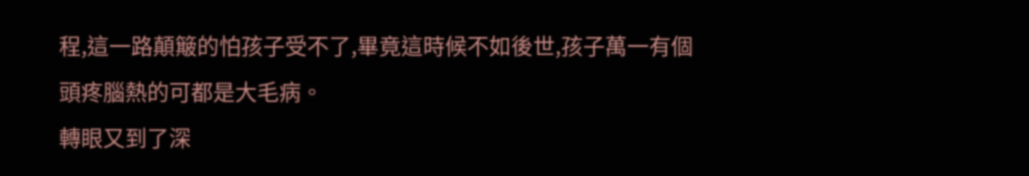程,這一路顛簸的怕孩子受不了,畢竟這時候不如後世,孩子萬一有個頭疼腦熱的可都是大毛病。
轉眼又到了深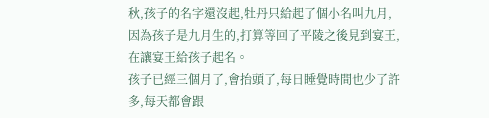秋,孩子的名字還沒起,牡丹只給起了個小名叫九月,因為孩子是九月生的,打算等回了平陵之後見到宴王,在讓宴王給孩子起名。
孩子已經三個月了,會抬頭了,每日睡覺時間也少了許多,每天都會跟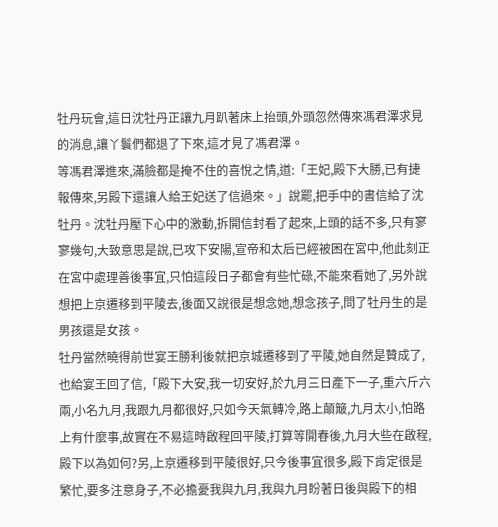牡丹玩會,這日沈牡丹正讓九月趴著床上抬頭,外頭忽然傳來馮君澤求見的消息,讓丫鬟們都退了下來,這才見了馮君澤。
等馮君澤進來,滿臉都是掩不住的喜悅之情,道:「王妃,殿下大勝,已有捷報傳來,另殿下還讓人給王妃送了信過來。」說罷,把手中的書信給了沈牡丹。沈牡丹壓下心中的激動,拆開信封看了起來,上頭的話不多,只有寥寥幾句,大致意思是說,已攻下安陽,宣帝和太后已經被困在宮中,他此刻正在宮中處理善後事宜,只怕這段日子都會有些忙碌,不能來看她了,另外說想把上京遷移到平陵去,後面又說很是想念她,想念孩子,問了牡丹生的是男孩還是女孩。
牡丹當然曉得前世宴王勝利後就把京城遷移到了平陵,她自然是贊成了,也給宴王回了信,「殿下大安,我一切安好,於九月三日產下一子,重六斤六兩,小名九月,我跟九月都很好,只如今天氣轉冷,路上顛簸,九月太小,怕路上有什麼事,故實在不易這時啟程回平陵,打算等開春後,九月大些在啟程,殿下以為如何?另,上京遷移到平陵很好,只今後事宜很多,殿下肯定很是繁忙,要多注意身子,不必擔憂我與九月,我與九月盼著日後與殿下的相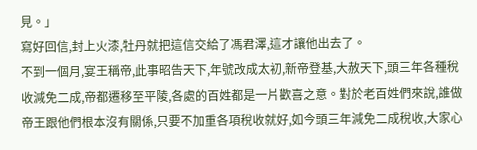見。」
寫好回信,封上火漆,牡丹就把這信交給了馮君澤,這才讓他出去了。
不到一個月,宴王稱帝,此事昭告天下,年號改成太初,新帝登基,大赦天下,頭三年各種稅收減免二成,帝都遷移至平陵,各處的百姓都是一片歡喜之意。對於老百姓們來說,誰做帝王跟他們根本沒有關係,只要不加重各項稅收就好,如今頭三年減免二成稅收,大家心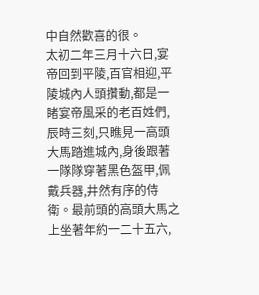中自然歡喜的很。
太初二年三月十六日,宴帝回到平陵,百官相迎,平陵城內人頭攢動,都是一睹宴帝風采的老百姓們,辰時三刻,只瞧見一高頭大馬踏進城內,身後跟著一隊隊穿著黑色盔甲,佩戴兵器,井然有序的侍衛。最前頭的高頭大馬之上坐著年約一二十五六,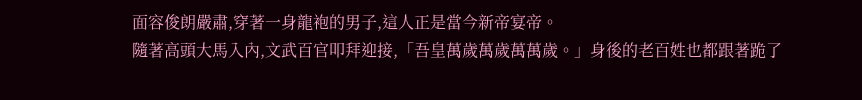面容俊朗嚴肅,穿著一身龍袍的男子,這人正是當今新帝宴帝。
隨著高頭大馬入內,文武百官叩拜迎接,「吾皇萬歲萬歲萬萬歲。」身後的老百姓也都跟著跪了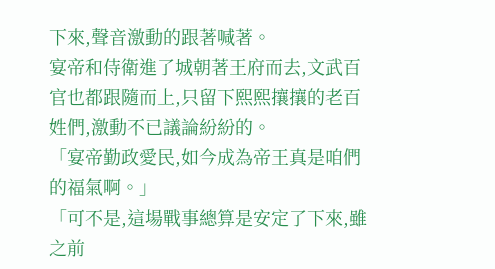下來,聲音激動的跟著喊著。
宴帝和侍衛進了城朝著王府而去,文武百官也都跟隨而上,只留下熙熙攘攘的老百姓們,激動不已議論紛紛的。
「宴帝勤政愛民,如今成為帝王真是咱們的福氣啊。」
「可不是,這場戰事總算是安定了下來,雖之前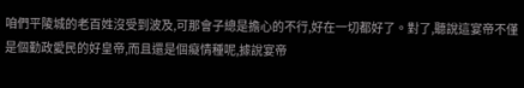咱們平陵城的老百姓沒受到波及,可那會子總是擔心的不行,好在一切都好了。對了,聽說這宴帝不僅是個勤政愛民的好皇帝,而且還是個癡情種呢,據說宴帝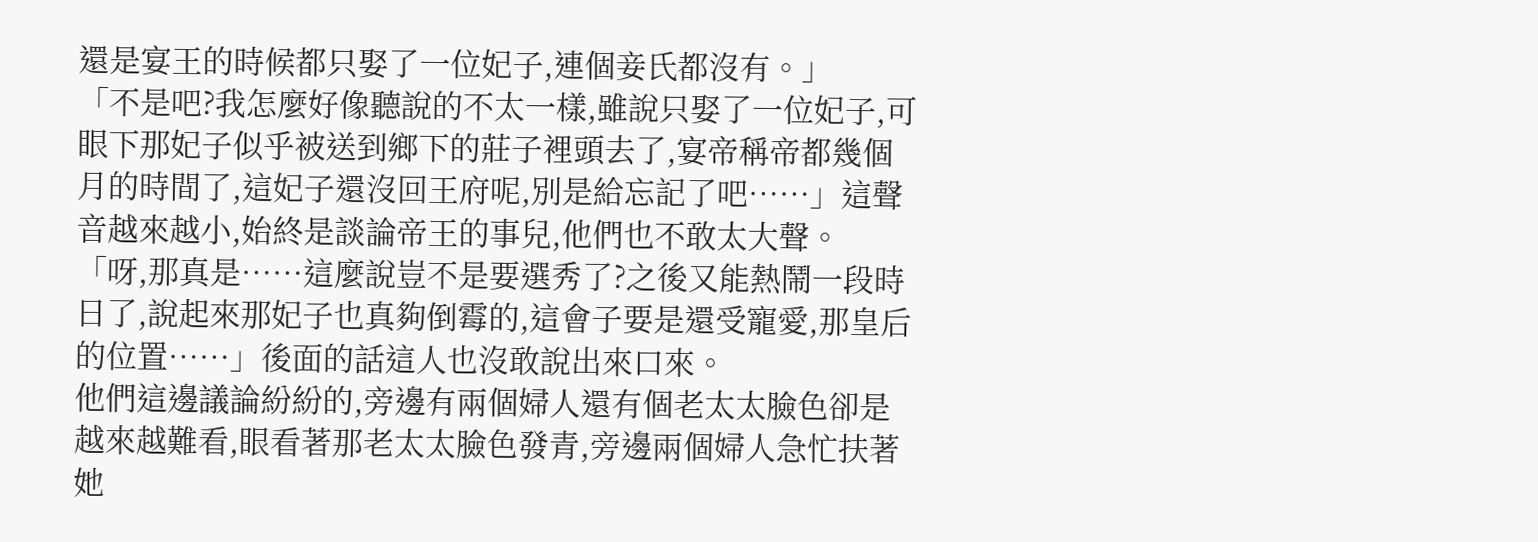還是宴王的時候都只娶了一位妃子,連個妾氏都沒有。」
「不是吧?我怎麼好像聽說的不太一樣,雖說只娶了一位妃子,可眼下那妃子似乎被送到鄉下的莊子裡頭去了,宴帝稱帝都幾個月的時間了,這妃子還沒回王府呢,別是給忘記了吧……」這聲音越來越小,始終是談論帝王的事兒,他們也不敢太大聲。
「呀,那真是……這麼說豈不是要選秀了?之後又能熱鬧一段時日了,說起來那妃子也真夠倒霉的,這會子要是還受寵愛,那皇后的位置……」後面的話這人也沒敢說出來口來。
他們這邊議論紛紛的,旁邊有兩個婦人還有個老太太臉色卻是越來越難看,眼看著那老太太臉色發青,旁邊兩個婦人急忙扶著她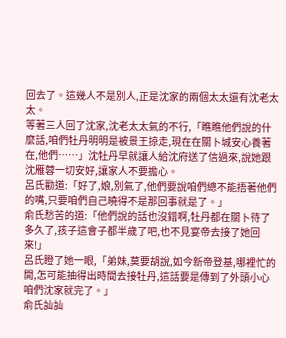回去了。這幾人不是別人,正是沈家的兩個太太還有沈老太太。
等著三人回了沈家,沈老太太氣的不行,「瞧瞧他們說的什麼話,咱們牡丹明明是被景王掠走,現在在關卜城安心養著在,他們……」沈牡丹早就讓人給沈府送了信過來,說她跟沈雁蓉一切安好,讓家人不要擔心。
呂氏勸道:「好了,娘,別氣了,他們要說咱們總不能捂著他們的嘴,只要咱們自己曉得不是那回事就是了。」
俞氏愁苦的道:「他們說的話也沒錯啊,牡丹都在關卜待了多久了,孩子這會子都半歲了吧,也不見宴帝去接了她回來!」
呂氏瞪了她一眼,「弟妹,莫要胡說,如今新帝登基,哪裡忙的開,怎可能抽得出時間去接牡丹,這話要是傳到了外頭小心咱們沈家就完了。」
俞氏訕訕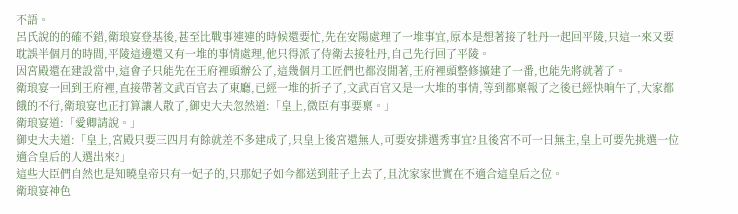不語。
呂氏說的的確不錯,衛琅宴登基後,甚至比戰事連連的時候還要忙,先在安陽處理了一堆事宜,原本是想著接了牡丹一起回平陵,只這一來又要耽誤半個月的時間,平陵這邊還又有一堆的事情處理,他只得派了侍衛去接牡丹,自己先行回了平陵。
因宮殿還在建設當中,這會子只能先在王府裡頭辦公了,這幾個月工匠們也都沒閒著,王府裡頭整修擴建了一番,也能先將就著了。
衛琅宴一回到王府裡,直接帶著文武百官去了東廳,已經一堆的折子了,文武百官又是一大堆的事情,等到都稟報了之後已經快晌午了,大家都餓的不行,衛琅宴也正打算讓人散了,御史大夫忽然道:「皇上,微臣有事要稟。」
衛琅宴道:「愛卿請說。」
御史大夫道:「皇上,宮殿只要三四月有餘就差不多建成了,只皇上後宮還無人,可要安排選秀事宜?且後宮不可一日無主,皇上可要先挑選一位適合皇后的人選出來?」
這些大臣們自然也是知曉皇帝只有一妃子的,只那妃子如今都送到莊子上去了,且沈家家世實在不適合這皇后之位。
衛琅宴神色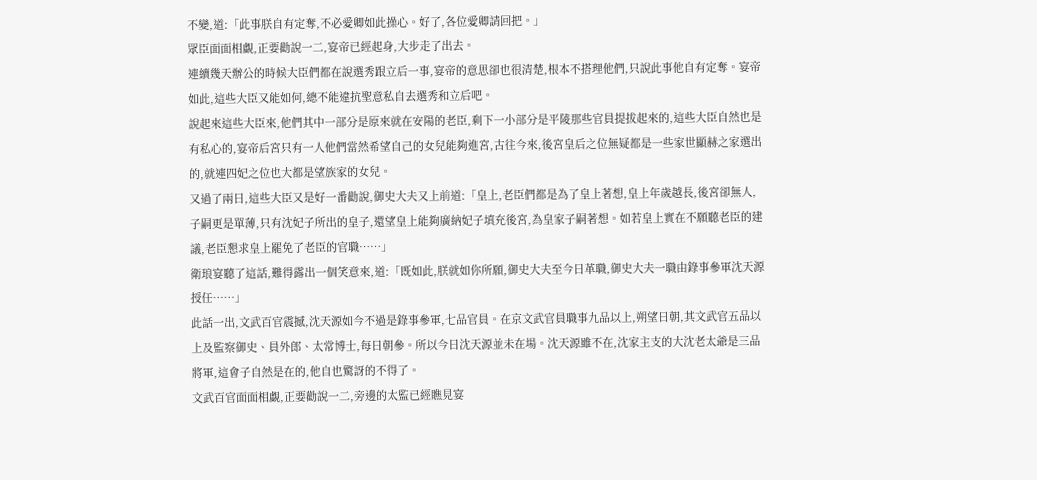不變,道:「此事朕自有定奪,不必愛卿如此操心。好了,各位愛卿請回把。」
眾臣面面相覷,正要勸說一二,宴帝已經起身,大步走了出去。
連續幾天辦公的時候大臣們都在說選秀跟立后一事,宴帝的意思卻也很清楚,根本不搭理他們,只說此事他自有定奪。宴帝如此,這些大臣又能如何,總不能違抗聖意私自去選秀和立后吧。
說起來這些大臣來,他們其中一部分是原來就在安陽的老臣,剩下一小部分是平陵那些官員提拔起來的,這些大臣自然也是有私心的,宴帝后宮只有一人他們當然希望自己的女兒能夠進宮,古往今來,後宮皇后之位無疑都是一些家世顯赫之家選出的,就連四妃之位也大都是望族家的女兒。
又過了兩日,這些大臣又是好一番勸說,御史大夫又上前道:「皇上,老臣們都是為了皇上著想,皇上年歲越長,後宮卻無人,子嗣更是單薄,只有沈妃子所出的皇子,還望皇上能夠廣納妃子填充後宮,為皇家子嗣著想。如若皇上實在不願聽老臣的建議,老臣懇求皇上罷免了老臣的官職……」
衛琅宴聽了這話,難得露出一個笑意來,道:「既如此,朕就如你所願,御史大夫至今日革職,御史大夫一職由錄事參軍沈天源授任……」
此話一出,文武百官震撼,沈天源如今不過是錄事參軍,七品官員。在京文武官員職事九品以上,朔望日朝,其文武官五品以上及監察御史、員外郎、太常博士,每日朝參。所以今日沈天源並未在場。沈天源雖不在,沈家主支的大沈老太爺是三品將軍,這會子自然是在的,他自也驚訝的不得了。
文武百官面面相覷,正要勸說一二,旁邊的太監已經瞧見宴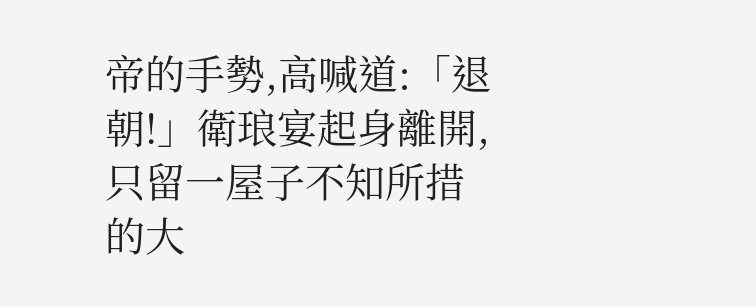帝的手勢,高喊道:「退朝!」衛琅宴起身離開,只留一屋子不知所措的大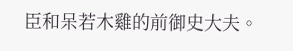臣和呆若木雞的前御史大夫。